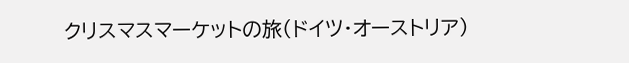クリスマスマーケットの旅(ドイツ・オーストリア)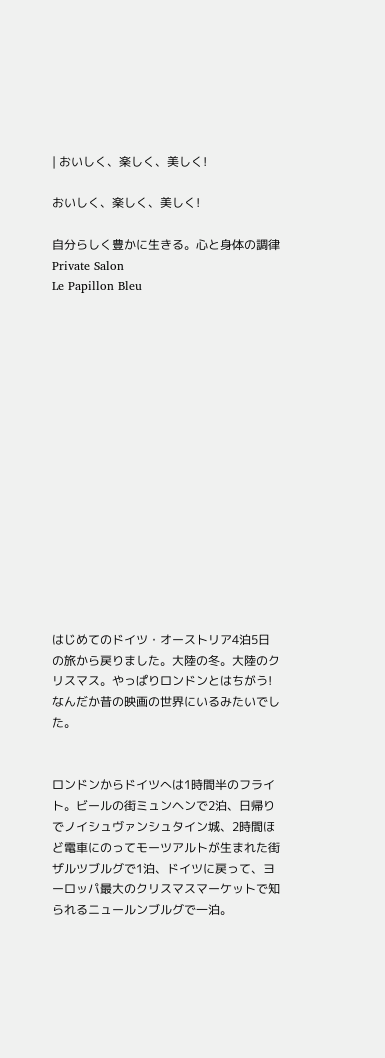| おいしく、楽しく、美しく!

おいしく、楽しく、美しく!

自分らしく豊かに生きる。心と身体の調律
Private Salon
Le Papillon Bleu
















はじめてのドイツ・オーストリア4泊5日の旅から戻りました。大陸の冬。大陸のクリスマス。やっぱりロンドンとはちがう!なんだか昔の映画の世界にいるみたいでした。


ロンドンからドイツへは1時間半のフライト。ビールの街ミュンヘンで2泊、日帰りでノイシュヴァンシュタイン城、2時間ほど電車にのってモーツアルトが生まれた街ザルツブルグで1泊、ドイツに戻って、ヨーロッパ最大のクリスマスマーケットで知られるニュールンブルグで一泊。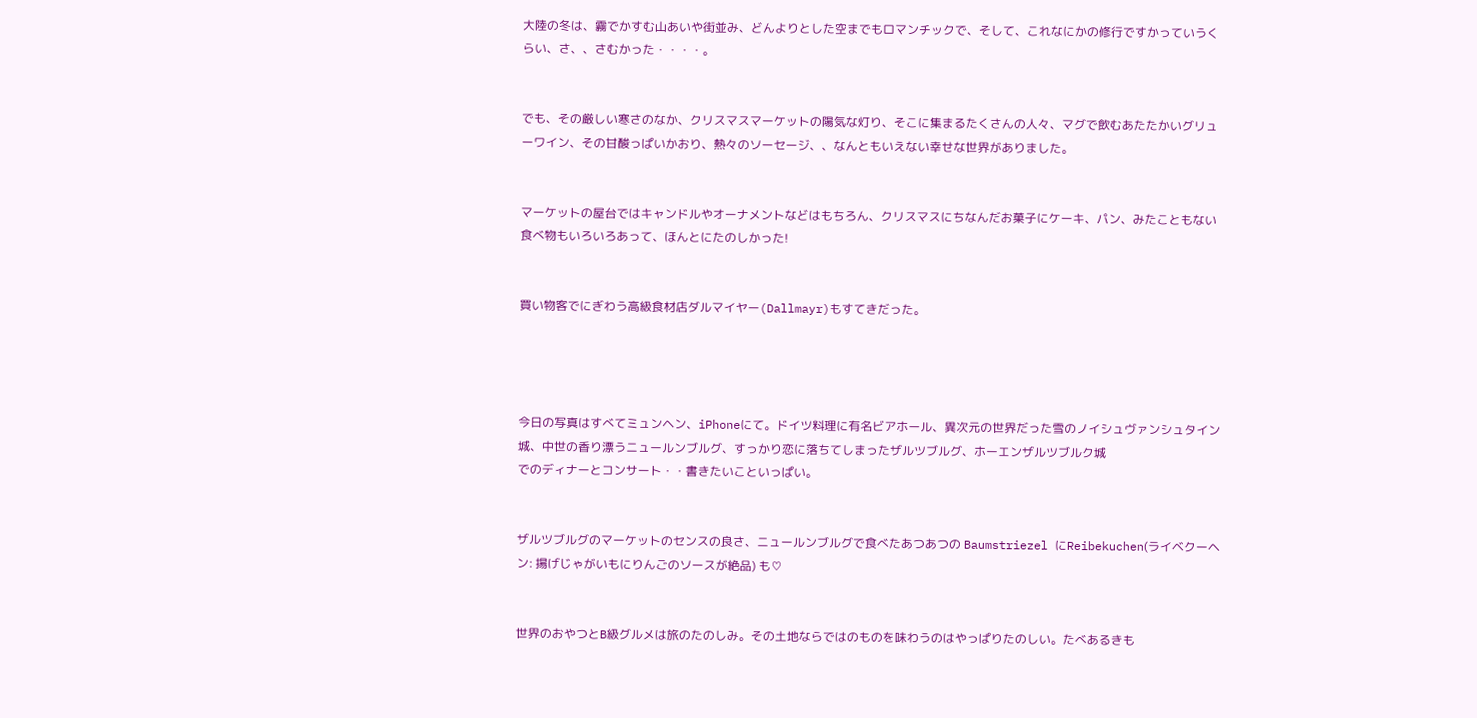大陸の冬は、霧でかすむ山あいや街並み、どんよりとした空までもロマンチックで、そして、これなにかの修行ですかっていうくらい、さ、、さむかった・・・・。


でも、その厳しい寒さのなか、クリスマスマーケットの陽気な灯り、そこに集まるたくさんの人々、マグで飲むあたたかいグリューワイン、その甘酸っぱいかおり、熱々のソーセージ、、なんともいえない幸せな世界がありました。


マーケットの屋台ではキャンドルやオーナメントなどはもちろん、クリスマスにちなんだお菓子にケーキ、パン、みたこともない食べ物もいろいろあって、ほんとにたのしかった!


買い物客でにぎわう高級食材店ダルマイヤー(Dallmayr)もすてきだった。




今日の写真はすべてミュンヘン、iPhoneにて。ドイツ料理に有名ビアホール、異次元の世界だった雪のノイシュヴァンシュタイン城、中世の香り漂うニュールンブルグ、すっかり恋に落ちてしまったザルツブルグ、ホーエンザルツブルク城
でのディナーとコンサート・・書きたいこといっぱい。


ザルツブルグのマーケットのセンスの良さ、ニュールンブルグで食べたあつあつの Baumstriezel にReibekuchen(ライベクーヘン: 揚げじゃがいもにりんごのソースが絶品) も♡


世界のおやつとB級グルメは旅のたのしみ。その土地ならではのものを味わうのはやっぱりたのしい。たべあるきも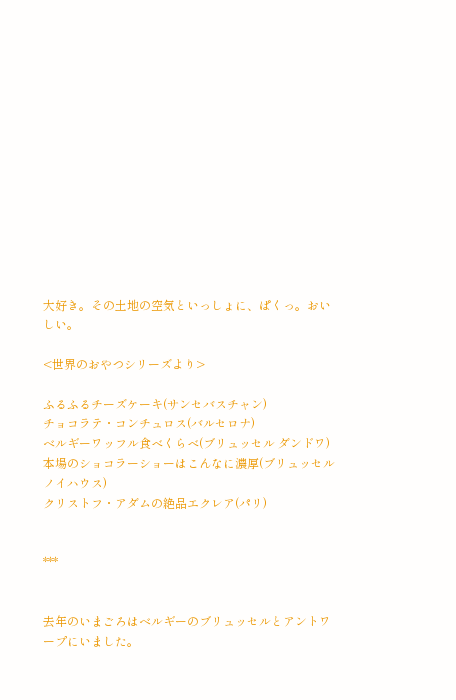大好き。その土地の空気といっしょに、ぱくっ。おいしい。

<世界のおやつシリーズより>

ふるふるチーズケーキ(サンセバスチャン)
チョコラテ・コンチュロス(バルセロナ)
ベルギーワッフル食べくらべ(ブリュッセル ダンドワ)
本場のショコラーショーはこんなに濃厚(ブリュッセル ノイハウス)
クリストフ・アダムの絶品エクレア(パリ)


***


去年のいまごろはベルギーのブリュッセルとアントワープにいました。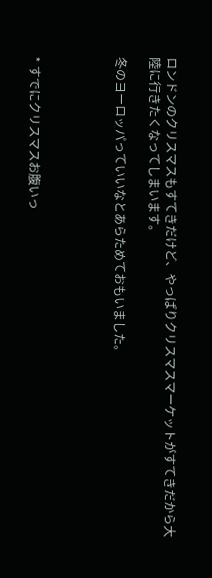ロンドンのクリスマスもすてきだけど、やっぱりクリスマスマーケットがすてきだから大陸に行きたくなってしまいます。

冬のヨーロッパっていいなとあらためておもいました。




* すでにクリスマスお腹いっ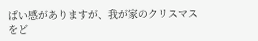ぱい感がありますが、我が家のクリスマスをど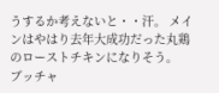うするか考えないと・・汗。 メインはやはり去年大成功だった丸鶏のローストチキンになりそう。
ブッチャ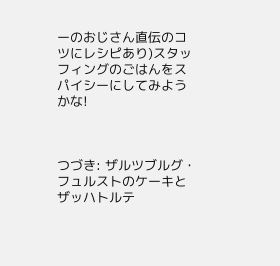ーのおじさん直伝のコツにレシピあり)スタッフィングのごはんをスパイシーにしてみようかな!



つづき: ザルツブルグ・フュルストのケーキとザッハトルテ